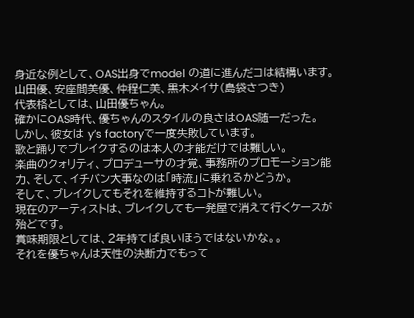身近な例として、OAS出身でmodel の道に進んだコは結構います。
山田優、安座間美優、仲程仁美、黒木メイサ(島袋さつき)
代表格としては、山田優ちゃん。
確かにOAS時代、優ちゃんのスタイルの良さはOAS随一だった。
しかし、彼女は y’s factoryで一度失敗しています。
歌と踊りでブレイクするのは本人の才能だけでは難しい。
楽曲のクォリティ、プロデューサの才覚、事務所のプロモーション能力、そして、イチバン大事なのは「時流」に乗れるかどうか。
そして、ブレイクしてもそれを維持するコトが難しい。
現在のアーティストは、ブレイクしても一発屋で消えて行くケースが殆どです。
賞味期限としては、2年持てば良いほうではないかな。。
それを優ちゃんは天性の決断力でもって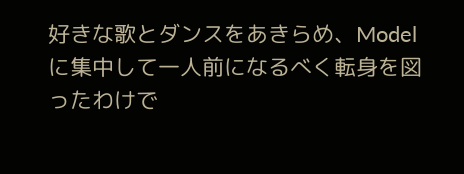好きな歌とダンスをあきらめ、Model に集中して一人前になるべく転身を図ったわけで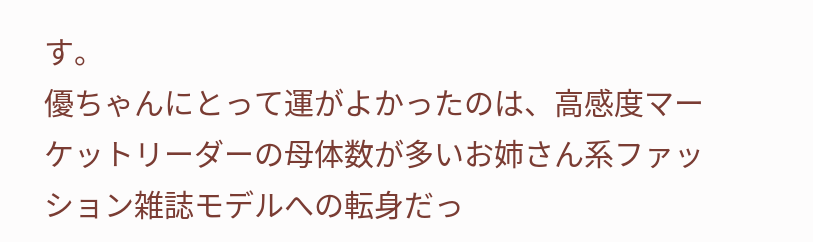す。
優ちゃんにとって運がよかったのは、高感度マーケットリーダーの母体数が多いお姉さん系ファッション雑誌モデルへの転身だっ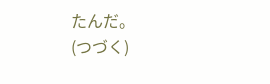たんだ。
(つづく)